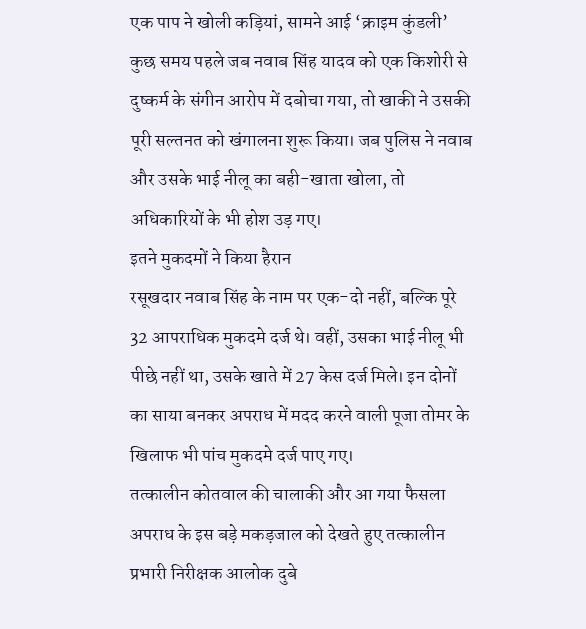एक पाप ने खोली कड़ियां, सामने आई ‘क्राइम कुंडली’
कुछ समय पहले जब नवाब सिंह यादव को एक किशोरी से दुष्कर्म के संगीन आरोप में दबोचा गया, तो खाकी ने उसकी पूरी सल्तनत को खंगालना शुरू किया। जब पुलिस ने नवाब और उसके भाई नीलू का बही-खाता खोला, तो अधिकारियों के भी होश उड़ गए।
इतने मुकदमों ने किया हैरान
रसूखदार नवाब सिंह के नाम पर एक-दो नहीं, बल्कि पूरे 32 आपराधिक मुकदमे दर्ज थे। वहीं, उसका भाई नीलू भी पीछे नहीं था, उसके खाते में 27 केस दर्ज मिले। इन दोनों का साया बनकर अपराध में मदद करने वाली पूजा तोमर के खिलाफ भी पांच मुकदमे दर्ज पाए गए।
तत्कालीन कोतवाल की चालाकी और आ गया फैसला
अपराध के इस बड़े मकड़जाल को देखते हुए तत्कालीन प्रभारी निरीक्षक आलोक दुबे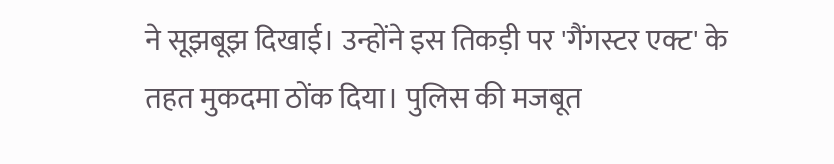ने सूझबूझ दिखाई। उन्होंने इस तिकड़ी पर 'गैंगस्टर एक्ट' के तहत मुकदमा ठोंक दिया। पुलिस की मजबूत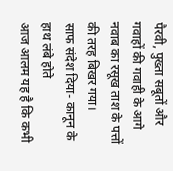पैरवी, पुख्ता सबूतों और गवाहों की गवाही के आगे नवाब का रसूख ताश के पत्तों की तरह बिखर गया।
साफ संदेश दिया- कानून के हाथ लंबे होते
आज आलम यह है कि कभी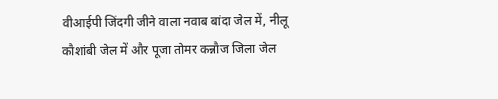वीआईपी जिंदगी जीने वाला नवाब बांदा जेल में, नीलू कौशांबी जेल में और पूजा तोमर कन्नौज जिला जेल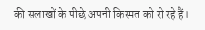की सलाखों के पीछे अपनी किस्मत को रो रहे हैं।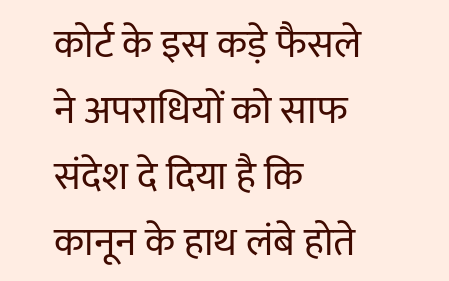कोर्ट के इस कड़े फैसले ने अपराधियों को साफ संदेश दे दिया है कि कानून के हाथ लंबे होते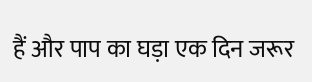हैं और पाप का घड़ा एक दिन जरूर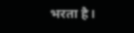भरता है।